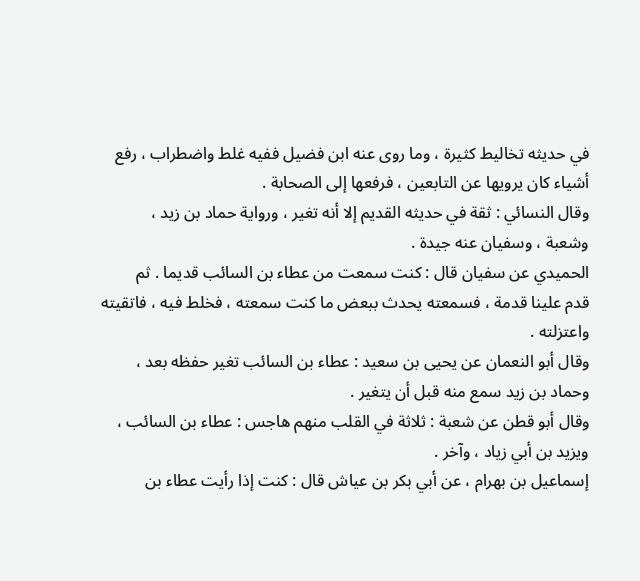في حديثه تخاليط كثيرة ، وما روى عنه ابن فضيل ففيه غلط واضطراب ، رفع
أشياء كان يرويها عن التابعين ، فرفعها إلى الصحابة .
وقال النسائي : ثقة في حديثه القديم إلا أنه تغير ، ورواية حماد بن زيد ،
وشعبة ، وسفيان عنه جيدة .
الحميدي عن سفيان قال : كنت سمعت من عطاء بن السائب قديما . ثم
قدم علينا قدمة ، فسمعته يحدث ببعض ما كنت سمعته ، فخلط فيه ، فاتقيته
واعتزلته .
وقال أبو النعمان عن يحيى بن سعيد : عطاء بن السائب تغير حفظه بعد ،
وحماد بن زيد سمع منه قبل أن يتغير .
وقال أبو قطن عن شعبة : ثلاثة في القلب منهم هاجس : عطاء بن السائب ،
ويزيد بن أبي زياد ، وآخر .
إسماعيل بن بهرام ، عن أبي بكر بن عياش قال : كنت إذا رأيت عطاء بن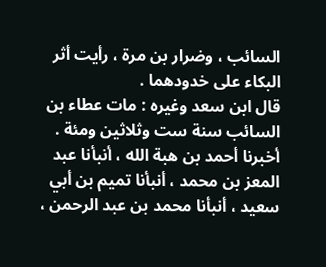السائب ، وضرار بن مرة ، رأيت أثر البكاء على خدودهما .
قال ابن سعد وغيره : مات عطاء بن السائب سنة ست وثلاثين ومئة .
أخبرنا أحمد بن هبة الله ، أنبأنا عبد المعز بن محمد ، أنبأنا تميم بن أبي
سعيد ، أنبأنا محمد بن عبد الرحمن ،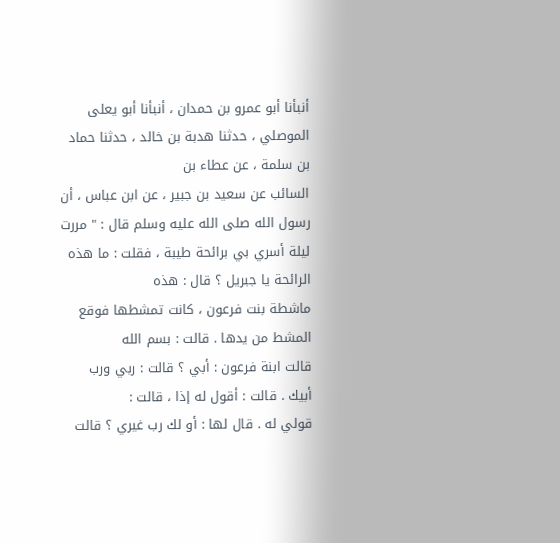أنبأنا أبو عمرو بن حمدان ، أنبأنا أبو يعلى
الموصلي ، حدثنا هدبة بن خالد ، حدثنا حماد بن سلمة ، عن عطاء بن
السائب عن سعيد بن جبير ، عن ابن عباس ، أن رسول الله صلى الله عليه وسلم قال : " مررت
ليلة أسري بي برائحة طيبة ، فقلت : ما هذه الرائحة يا جبريل ؟ قال : هذه
ماشطة بنت فرعون ، كانت تمشطها فوقع المشط من يدها . قالت : بسم الله
قالت ابنة فرعون : أبي ؟ قالت : ربي ورب أبيك . قالت : أقول له إذا ، قالت :
قولي له . قال لها : أو لك رب غيري ؟ قالت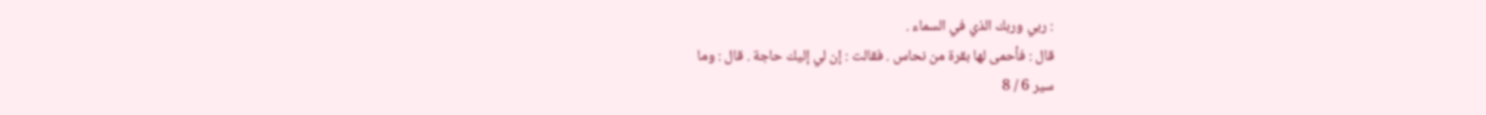: ربي وربك الذي في السماء .
قال : فأحمى لها بقرة من نحاس . فقالت : إن لي إليك حاجة . قال : وما
سير 6 / 8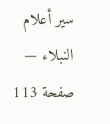سير أعلام النبلاء — صفحة 113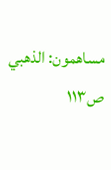مساهمون: الذهبي
ص١١٣